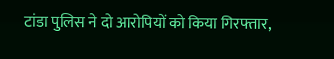टांडा पुलिस ने दो आरोपियों को किया गिरफ्तार,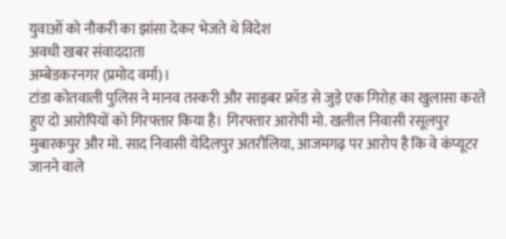युवाओं को नौकरी का झांसा देकर भेजते थे विदेश
अवधी खबर संवाददाता
अम्बेडकरनगर (प्रमोद वर्मा)।
टांडा कोतवाली पुलिस ने मानव तस्करी और साइबर फ्रॉड से जुड़े एक गिरोह का खुलासा करते हुए दो आरोपियों को गिरफ्तार किया है। गिरफ्तार आरोपी मो. खलील निवासी रसूलपुर मुबारकपुर और मो. साद निवासी येदिलपुर अतरौलिया, आजमगढ़ पर आरोप है कि वे कंप्यूटर जानने वाले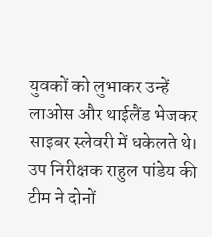युवकों को लुभाकर उन्हें लाओस और थाईलैंड भेजकर साइबर स्लेवरी में धकेलते थे।
उप निरीक्षक राहुल पांडेय की टीम ने दोनों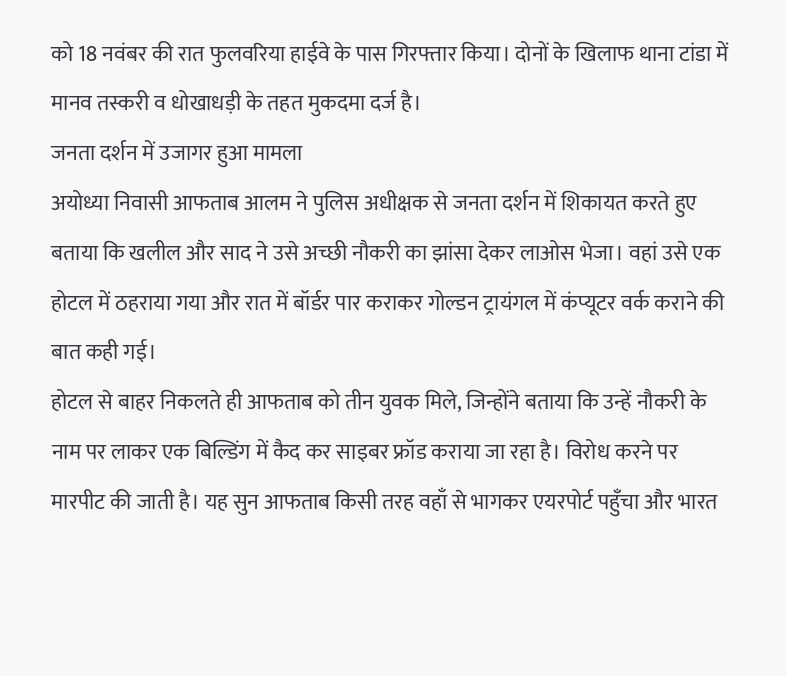को 18 नवंबर की रात फुलवरिया हाईवे के पास गिरफ्तार किया। दोनों के खिलाफ थाना टांडा में मानव तस्करी व धोखाधड़ी के तहत मुकदमा दर्ज है।
जनता दर्शन में उजागर हुआ मामला
अयोध्या निवासी आफताब आलम ने पुलिस अधीक्षक से जनता दर्शन में शिकायत करते हुए बताया कि खलील और साद ने उसे अच्छी नौकरी का झांसा देकर लाओस भेजा। वहां उसे एक होटल में ठहराया गया और रात में बॉर्डर पार कराकर गोल्डन ट्रायंगल में कंप्यूटर वर्क कराने की बात कही गई।
होटल से बाहर निकलते ही आफताब को तीन युवक मिले, जिन्होंने बताया कि उन्हें नौकरी के नाम पर लाकर एक बिल्डिंग में कैद कर साइबर फ्रॉड कराया जा रहा है। विरोध करने पर मारपीट की जाती है। यह सुन आफताब किसी तरह वहाँ से भागकर एयरपोर्ट पहुँचा और भारत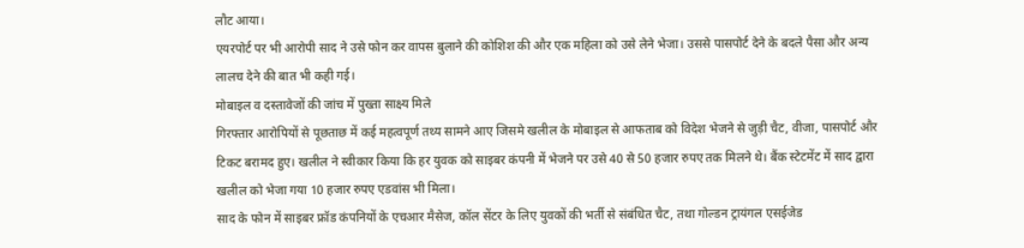लौट आया।
एयरपोर्ट पर भी आरोपी साद ने उसे फोन कर वापस बुलाने की कोशिश की और एक महिला को उसे लेने भेजा। उससे पासपोर्ट देने के बदले पैसा और अन्य लालच देने की बात भी कही गई।
मोबाइल व दस्तावेजों की जांच में पुख्ता साक्ष्य मिले
गिरफ्तार आरोपियों से पूछताछ में कई महत्वपूर्ण तथ्य सामने आए जिसमे खलील के मोबाइल से आफताब को विदेश भेजने से जुड़ी चैट, वीजा, पासपोर्ट और टिकट बरामद हुए। खलील ने स्वीकार किया कि हर युवक को साइबर कंपनी में भेजने पर उसे 40 से 50 हजार रुपए तक मिलने थे। बैंक स्टेटमेंट में साद द्वारा खलील को भेजा गया 10 हजार रुपए एडवांस भी मिला।
साद के फोन में साइबर फ्रॉड कंपनियों के एचआर मैसेज, कॉल सेंटर के लिए युवकों की भर्ती से संबंधित चैट, तथा गोल्डन ट्रायंगल एसईजेड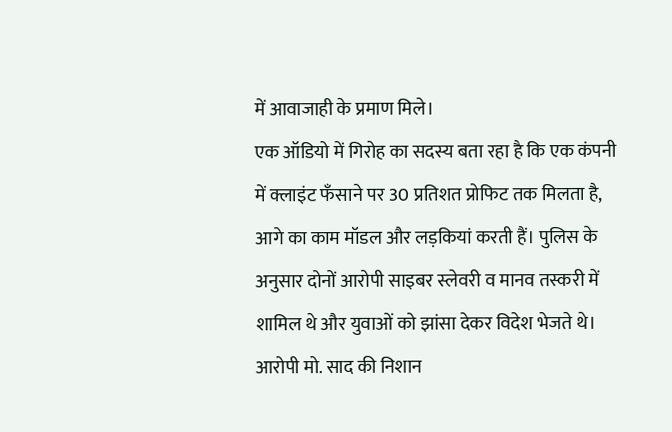में आवाजाही के प्रमाण मिले।
एक ऑडियो में गिरोह का सदस्य बता रहा है कि एक कंपनी में क्लाइंट फँसाने पर 30 प्रतिशत प्रोफिट तक मिलता है, आगे का काम मॉडल और लड़कियां करती हैं। पुलिस के अनुसार दोनों आरोपी साइबर स्लेवरी व मानव तस्करी में शामिल थे और युवाओं को झांसा देकर विदेश भेजते थे। आरोपी मो. साद की निशान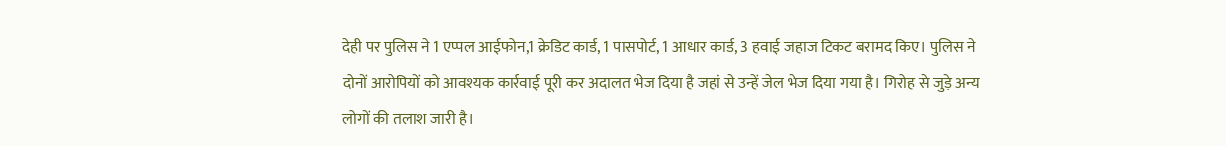देही पर पुलिस ने 1 एप्पल आईफोन,1 क्रेडिट कार्ड, 1 पासपोर्ट, 1 आधार कार्ड, 3 हवाई जहाज टिकट बरामद किए। पुलिस ने दोनों आरोपियों को आवश्यक कार्रवाई पूरी कर अदालत भेज दिया है जहां से उन्हें जेल भेज दिया गया है। गिरोह से जुड़े अन्य लोगों की तलाश जारी है।